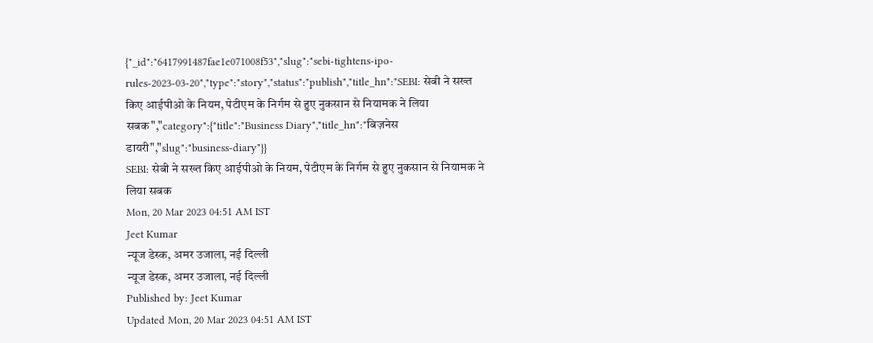{"_id":"6417991487fae1e071008f53","slug":"sebi-tightens-ipo-rules-2023-03-20","type":"story","status":"publish","title_hn":"SEBI: सेबी ने सख्त किए आईपीओ के नियम, पेटीएम के निर्गम से हुए नुकसान से नियामक ने लिया सबक","category":{"title":"Business Diary","title_hn":"बिज़नेस डायरी","slug":"business-diary"}}
SEBI: सेबी ने सख्त किए आईपीओ के नियम, पेटीएम के निर्गम से हुए नुकसान से नियामक ने लिया सबक
Mon, 20 Mar 2023 04:51 AM IST
Jeet Kumar
न्यूज डेस्क, अमर उजाला, नई दिल्ली
न्यूज डेस्क, अमर उजाला, नई दिल्ली
Published by: Jeet Kumar
Updated Mon, 20 Mar 2023 04:51 AM IST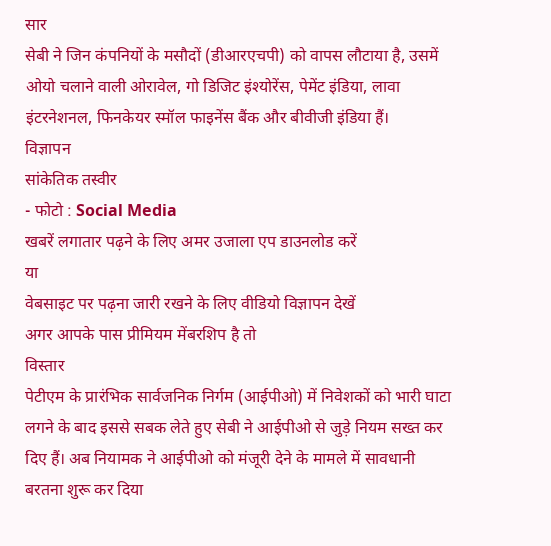सार
सेबी ने जिन कंपनियों के मसौदों (डीआरएचपी) को वापस लौटाया है, उसमें ओयो चलाने वाली ओरावेल, गो डिजिट इंश्योरेंस, पेमेंट इंडिया, लावा इंटरनेशनल, फिनकेयर स्मॉल फाइनेंस बैंक और बीवीजी इंडिया हैं।
विज्ञापन
सांकेतिक तस्वीर
- फोटो : Social Media
खबरें लगातार पढ़ने के लिए अमर उजाला एप डाउनलोड करें
या
वेबसाइट पर पढ़ना जारी रखने के लिए वीडियो विज्ञापन देखें
अगर आपके पास प्रीमियम मेंबरशिप है तो
विस्तार
पेटीएम के प्रारंभिक सार्वजनिक निर्गम (आईपीओ) में निवेशकों को भारी घाटा लगने के बाद इससे सबक लेते हुए सेबी ने आईपीओ से जुड़े नियम सख्त कर दिए हैं। अब नियामक ने आईपीओ को मंजूरी देने के मामले में सावधानी बरतना शुरू कर दिया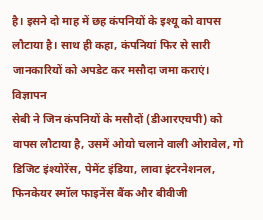है। इसने दो माह में छह कंपनियों के इश्यू को वापस लौटाया है। साथ ही कहा, कंपनियां फिर से सारी जानकारियों को अपडेट कर मसौदा जमा कराएं।
विज्ञापन
सेबी ने जिन कंपनियों के मसौदों (डीआरएचपी) को वापस लौटाया है, उसमें ओयो चलाने वाली ओरावेल, गो डिजिट इंश्योरेंस, पेमेंट इंडिया, लावा इंटरनेशनल, फिनकेयर स्मॉल फाइनेंस बैंक और बीवीजी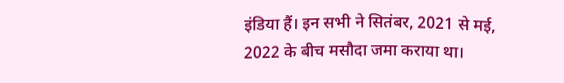इंडिया हैं। इन सभी ने सितंबर, 2021 से मई, 2022 के बीच मसौदा जमा कराया था।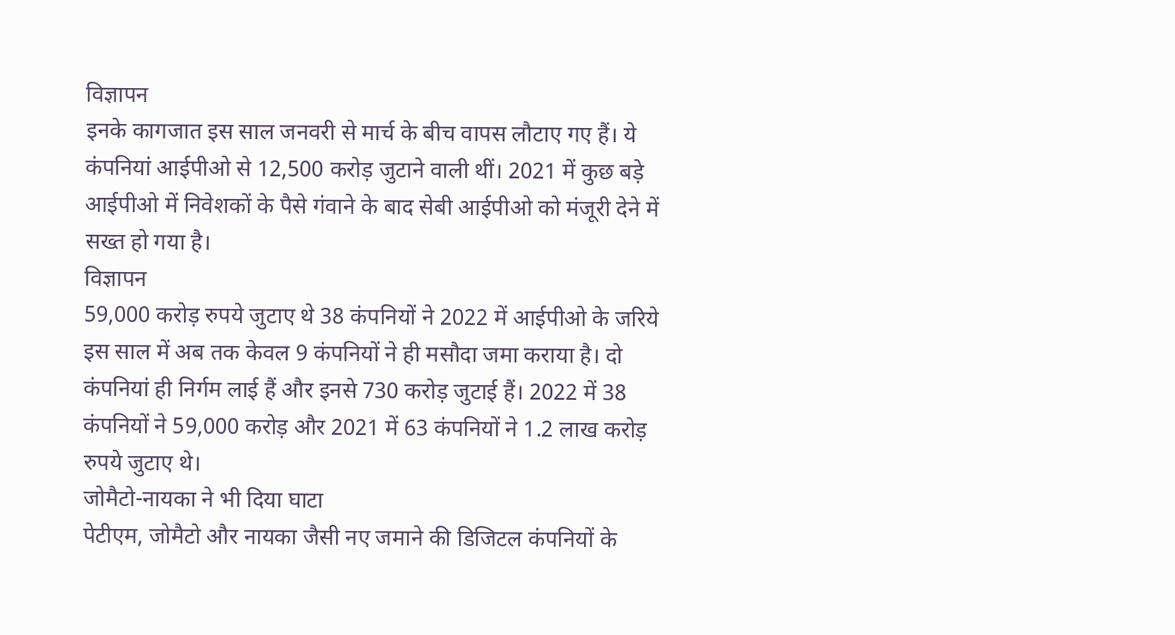विज्ञापन
इनके कागजात इस साल जनवरी से मार्च के बीच वापस लौटाए गए हैं। ये कंपनियां आईपीओ से 12,500 करोड़ जुटाने वाली थीं। 2021 में कुछ बड़े आईपीओ में निवेशकों के पैसे गंवाने के बाद सेबी आईपीओ को मंजूरी देने में सख्त हो गया है।
विज्ञापन
59,000 करोड़ रुपये जुटाए थे 38 कंपनियों ने 2022 में आईपीओ के जरिये
इस साल में अब तक केवल 9 कंपनियों ने ही मसौदा जमा कराया है। दो कंपनियां ही निर्गम लाई हैं और इनसे 730 करोड़ जुटाई हैं। 2022 में 38 कंपनियों ने 59,000 करोड़ और 2021 में 63 कंपनियों ने 1.2 लाख करोड़ रुपये जुटाए थे।
जोमैटो-नायका ने भी दिया घाटा
पेटीएम, जोमैटो और नायका जैसी नए जमाने की डिजिटल कंपनियों के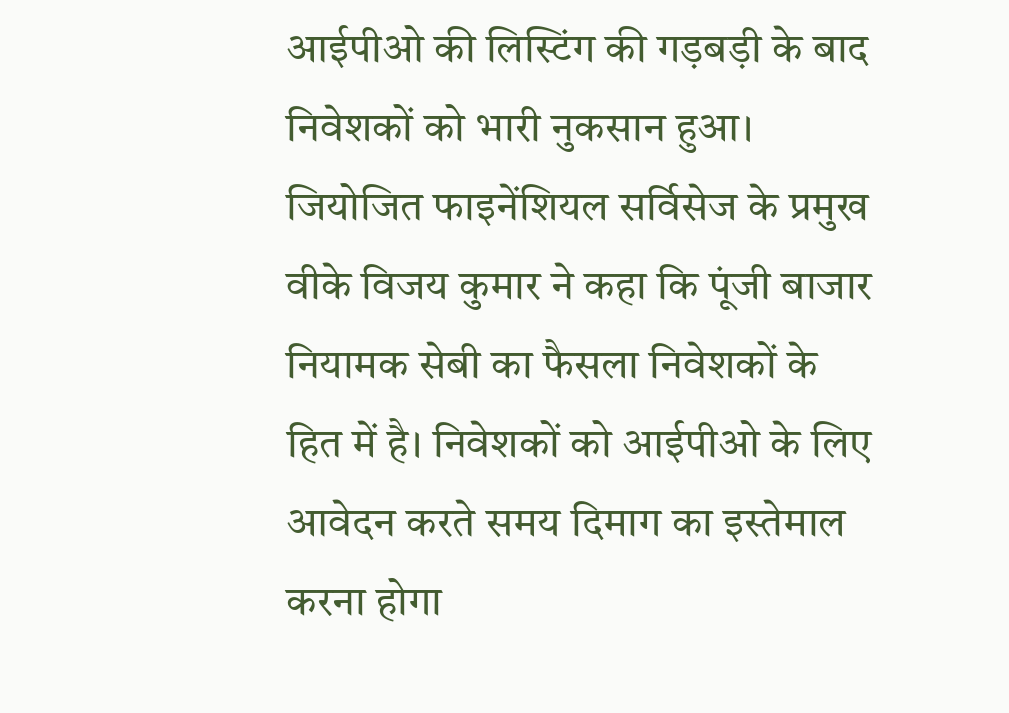आईपीओ की लिस्टिंग की गड़बड़ी के बाद निवेशकों को भारी नुकसान हुआ। जियोजित फाइनेंशियल सर्विसेज के प्रमुख वीके विजय कुमार ने कहा कि पूंजी बाजार नियामक सेबी का फैसला निवेशकों के हित में है। निवेशकों को आईपीओ के लिए आवेदन करते समय दिमाग का इस्तेमाल करना होगा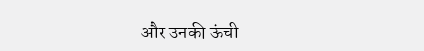और उनकी ऊंची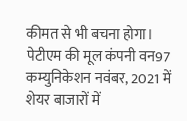कीमत से भी बचना होगा।
पेटीएम की मूल कंपनी वन97 कम्युनिकेशन नवंबर, 2021 में शेयर बाजारों में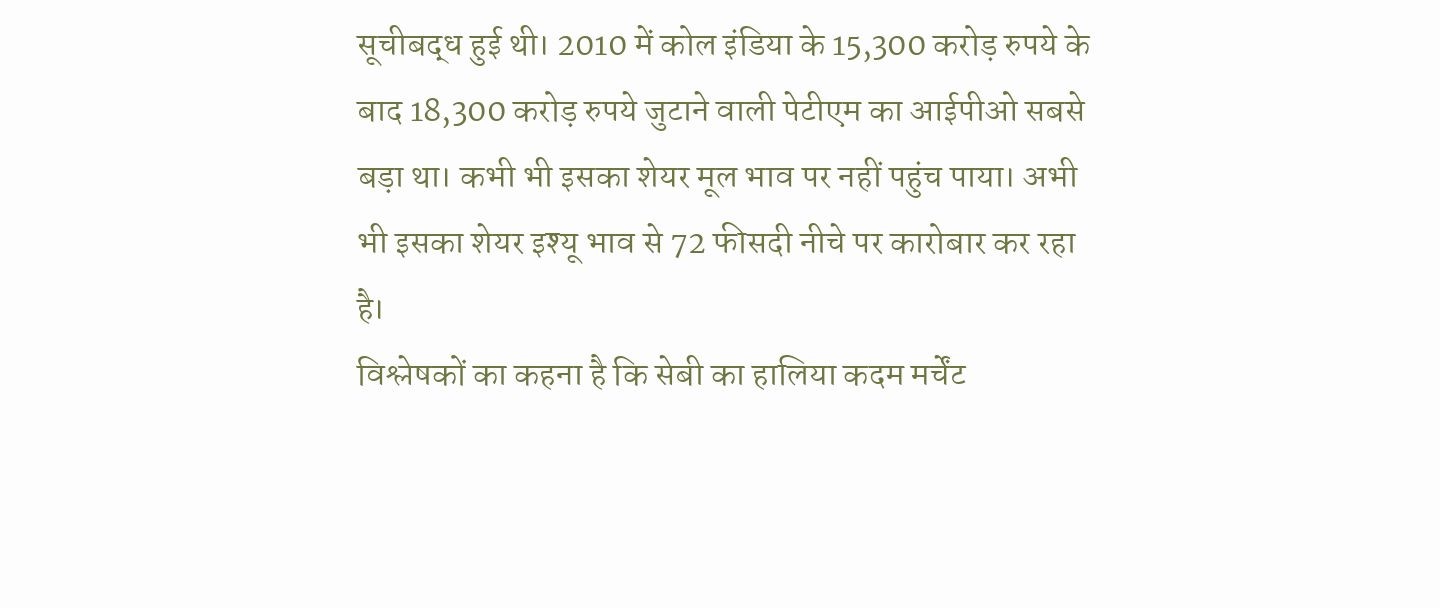सूचीबद्ध हुई थी। 2010 में कोल इंडिया के 15,300 करोड़ रुपये के बाद 18,300 करोड़ रुपये जुटाने वाली पेटीएम का आईपीओ सबसे बड़ा था। कभी भी इसका शेयर मूल भाव पर नहीं पहुंच पाया। अभी भी इसका शेयर इश्यू भाव से 72 फीसदी नीचे पर कारोबार कर रहा है।
विश्लेषकों का कहना है कि सेबी का हालिया कदम मर्चेंट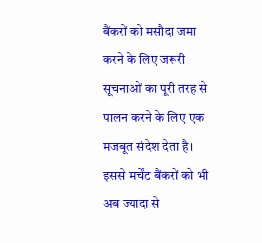बैंकरों को मसौदा जमा करने के लिए जरूरी सूचनाओं का पूरी तरह से पालन करने के लिए एक मजबूत संदेश देता है। इससे मर्चेंट बैंकरों को भी अब ज्यादा से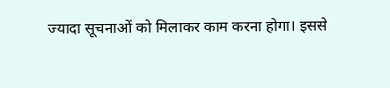ज्यादा सूचनाओं को मिलाकर काम करना होगा। इससे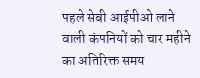पहले सेबी आईपीओ लाने वाली कंपनियों को चार महीने का अतिरिक्त समय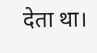देता था।